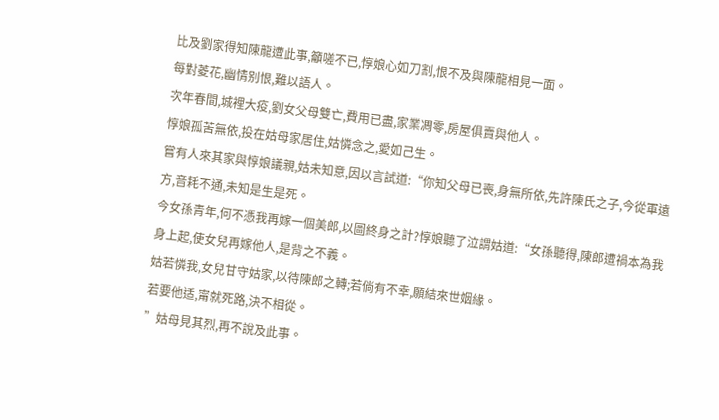比及劉家得知陳龍遭此事,籲嗟不已,惇娘心如刀割,恨不及與陳龍相見一面。
每對菱花,幽情别恨,難以語人。
次年春間,城裡大疫,劉女父母雙亡,費用已盡,家業凋零,房屋俱賣與他人。
惇娘孤苦無依,投在姑母家居住,姑憐念之,愛如己生。
嘗有人來其家與惇娘議親,姑未知意,因以言試道:“你知父母已喪,身無所依,先許陳氏之子,今從軍遠方,音耗不通,未知是生是死。
今女孫青年,何不憑我再嫁一個美郎,以圖終身之計?惇娘聽了泣謂姑道:“女孫聽得,陳郎遭禍本為我身上起,使女兒再嫁他人,是背之不義。
姑若憐我,女兒甘守姑家,以待陳郎之轉;若倘有不幸,願結來世姻緣。
若要他适,甯就死路,決不相從。
”姑母見其烈,再不說及此事。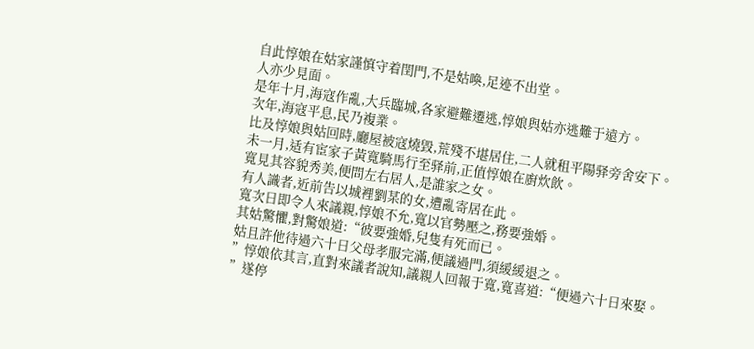自此惇娘在姑家謹慎守着閏門,不是姑喚,足迹不出堂。
人亦少見面。
是年十月,海寇作亂,大兵臨城,各家避難遷逃,惇娘與姑亦逃難于遠方。
次年,海寇平息,民乃複業。
比及惇娘與姑回時,廳屋被寇燒毀,荒殘不堪居住,二人就租平陽驿旁舍安下。
未一月,适有宦家子黃寬騎馬行至驿前,正值惇娘在廚炊飲。
寬見其容貌秀美,便問左右居人,是誰家之女。
有人識者,近前告以城裡劉某的女,遭亂寄居在此。
寬次日即令人來議親,惇娘不允,寬以官勢壓之,務要強婚。
其姑驚懼,對驚娘道:“彼要強婚,兒隻有死而已。
姑且許他待過六十日父母孝服完滿,便議過門,須緩緩退之。
”惇娘依其言,直對來議者說知,議親人回報于寬,寬喜道:“便過六十日來娶。
”遂停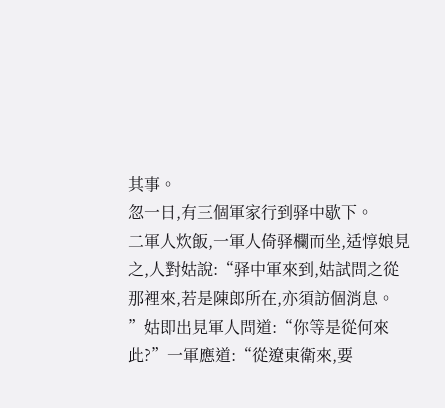其事。
忽一日,有三個軍家行到驿中歇下。
二軍人炊飯,一軍人倚驿欄而坐,适惇娘見之,人對姑說:“驿中軍來到,姑試問之從那裡來,若是陳郎所在,亦須訪個消息。
”姑即出見軍人問道:“你等是從何來此?”一軍應道:“從遼東衛來,要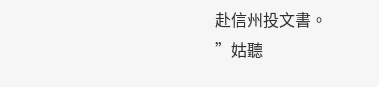赴信州投文書。
”姑聽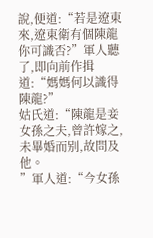說,便道:“若是遼東來,遼東衛有個陳龍你可識否?”軍人聽了,即向前作揖道:“媽媽何以識得陳龍?”
姑氏道:“陳龍是妾女孫之夫,曾許嫁之,未畢婚而别,故問及他。
”軍人道:“今女孫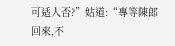可适人否?”姑道:“專等陳郎回來,不